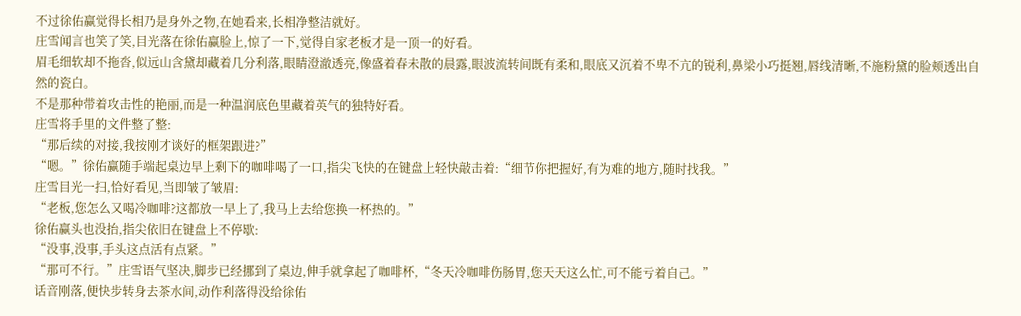不过徐佑赢觉得长相乃是身外之物,在她看来,长相净整洁就好。
庄雪闻言也笑了笑,目光落在徐佑赢脸上,惊了一下,觉得自家老板才是一顶一的好看。
眉毛细软却不拖沓,似远山含黛却藏着几分利落,眼睛澄澈透亮,像盛着春未散的晨露,眼波流转间既有柔和,眼底又沉着不卑不亢的锐利,鼻梁小巧挺翘,唇线清晰,不施粉黛的脸颊透出自然的瓷白。
不是那种带着攻击性的艳丽,而是一种温润底色里藏着英气的独特好看。
庄雪将手里的文件整了整:
“那后续的对接,我按刚才谈好的框架跟进?”
“嗯。”徐佑赢随手端起桌边早上剩下的咖啡喝了一口,指尖飞快的在键盘上轻快敲击着:“细节你把握好,有为难的地方,随时找我。”
庄雪目光一扫,恰好看见,当即皱了皱眉:
“老板,您怎么又喝冷咖啡?这都放一早上了,我马上去给您换一杯热的。”
徐佑赢头也没抬,指尖依旧在键盘上不停歇:
“没事,没事,手头这点活有点紧。”
“那可不行。”庄雪语气坚决,脚步已经挪到了桌边,伸手就拿起了咖啡杯,“冬天冷咖啡伤肠胃,您天天这么忙,可不能亏着自己。”
话音刚落,便快步转身去茶水间,动作利落得没给徐佑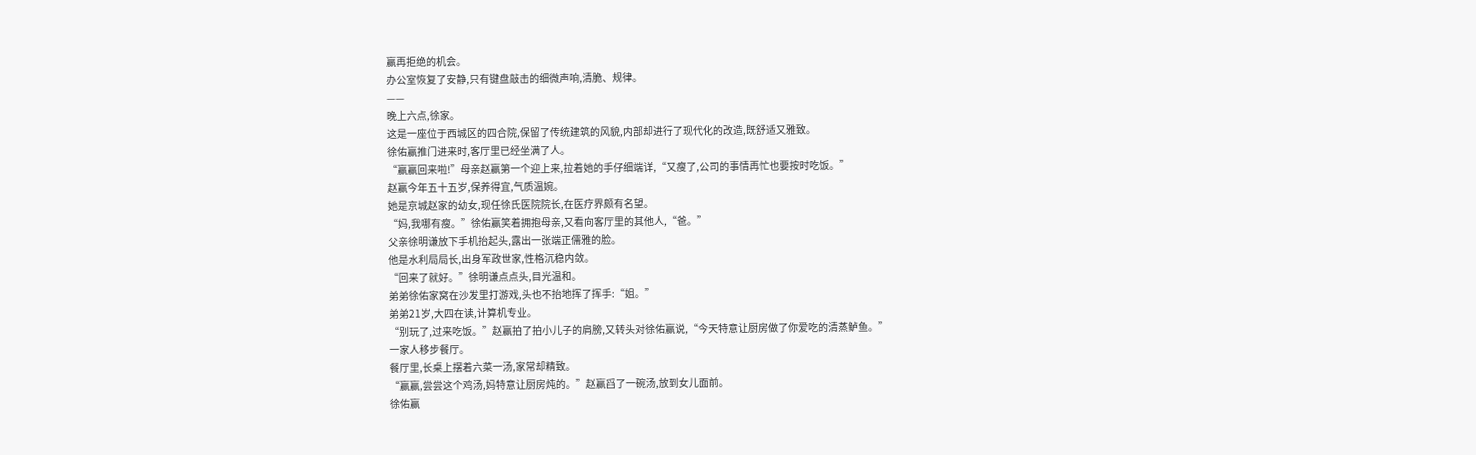赢再拒绝的机会。
办公室恢复了安静,只有键盘敲击的细微声响,清脆、规律。
——
晚上六点,徐家。
这是一座位于西城区的四合院,保留了传统建筑的风貌,内部却进行了现代化的改造,既舒适又雅致。
徐佑赢推门进来时,客厅里已经坐满了人。
“赢赢回来啦!”母亲赵赢第一个迎上来,拉着她的手仔细端详,“又瘦了,公司的事情再忙也要按时吃饭。”
赵赢今年五十五岁,保养得宜,气质温婉。
她是京城赵家的幼女,现任徐氏医院院长,在医疗界颇有名望。
“妈,我哪有瘦。”徐佑赢笑着拥抱母亲,又看向客厅里的其他人,“爸。”
父亲徐明谦放下手机抬起头,露出一张端正儒雅的脸。
他是水利局局长,出身军政世家,性格沉稳内敛。
“回来了就好。”徐明谦点点头,目光温和。
弟弟徐佑家窝在沙发里打游戏,头也不抬地挥了挥手:“姐。”
弟弟21岁,大四在读,计算机专业。
“别玩了,过来吃饭。”赵赢拍了拍小儿子的肩膀,又转头对徐佑赢说,“今天特意让厨房做了你爱吃的清蒸鲈鱼。”
一家人移步餐厅。
餐厅里,长桌上摆着六菜一汤,家常却精致。
“赢赢,尝尝这个鸡汤,妈特意让厨房炖的。”赵赢舀了一碗汤,放到女儿面前。
徐佑赢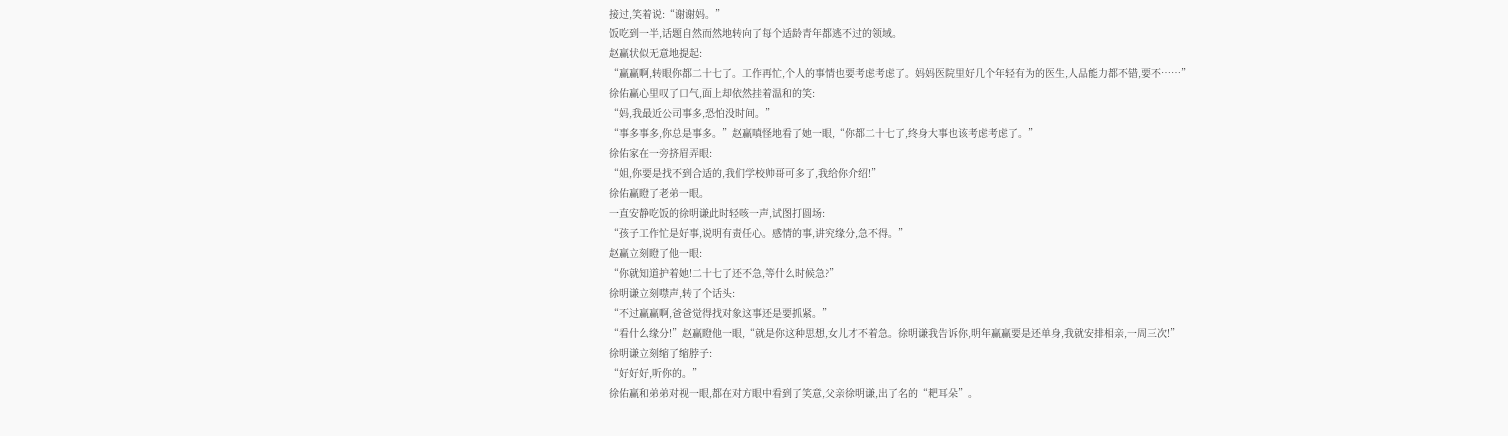接过,笑着说:“谢谢妈。”
饭吃到一半,话题自然而然地转向了每个适龄青年都逃不过的领域。
赵赢状似无意地提起:
“赢赢啊,转眼你都二十七了。工作再忙,个人的事情也要考虑考虑了。妈妈医院里好几个年轻有为的医生,人品能力都不错,要不……”
徐佑赢心里叹了口气,面上却依然挂着温和的笑:
“妈,我最近公司事多,恐怕没时间。”
“事多事多,你总是事多。”赵赢嗔怪地看了她一眼,“你都二十七了,终身大事也该考虑考虑了。”
徐佑家在一旁挤眉弄眼:
“姐,你要是找不到合适的,我们学校帅哥可多了,我给你介绍!”
徐佑赢瞪了老弟一眼。
一直安静吃饭的徐明谦此时轻咳一声,试图打圆场:
“孩子工作忙是好事,说明有责任心。感情的事,讲究缘分,急不得。”
赵赢立刻瞪了他一眼:
“你就知道护着她!二十七了还不急,等什么时候急?”
徐明谦立刻噤声,转了个话头:
“不过赢赢啊,爸爸觉得找对象这事还是要抓紧。”
“看什么缘分!”赵赢瞪他一眼,“就是你这种思想,女儿才不着急。徐明谦我告诉你,明年赢赢要是还单身,我就安排相亲,一周三次!”
徐明谦立刻缩了缩脖子:
“好好好,听你的。”
徐佑赢和弟弟对视一眼,都在对方眼中看到了笑意,父亲徐明谦,出了名的“耙耳朵”。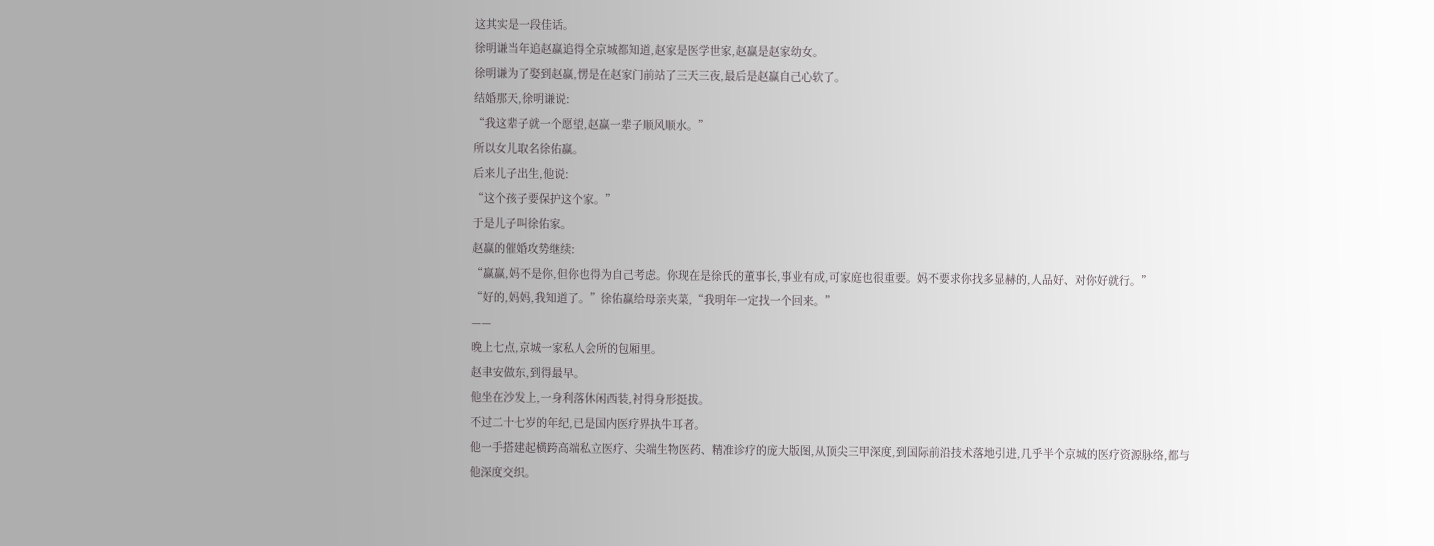这其实是一段佳话。
徐明谦当年追赵赢追得全京城都知道,赵家是医学世家,赵赢是赵家幼女。
徐明谦为了娶到赵赢,愣是在赵家门前站了三天三夜,最后是赵赢自己心软了。
结婚那天,徐明谦说:
“我这辈子就一个愿望,赵赢一辈子顺风顺水。”
所以女儿取名徐佑赢。
后来儿子出生,他说:
“这个孩子要保护这个家。”
于是儿子叫徐佑家。
赵赢的催婚攻势继续:
“赢赢,妈不是你,但你也得为自己考虑。你现在是徐氏的董事长,事业有成,可家庭也很重要。妈不要求你找多显赫的,人品好、对你好就行。”
“好的,妈妈,我知道了。”徐佑赢给母亲夹菜,“我明年一定找一个回来。”
——
晚上七点,京城一家私人会所的包厢里。
赵聿安做东,到得最早。
他坐在沙发上,一身利落休闲西装,衬得身形挺拔。
不过二十七岁的年纪,已是国内医疗界执牛耳者。
他一手搭建起横跨高端私立医疗、尖端生物医药、精准诊疗的庞大版图,从顶尖三甲深度,到国际前沿技术落地引进,几乎半个京城的医疗资源脉络,都与他深度交织。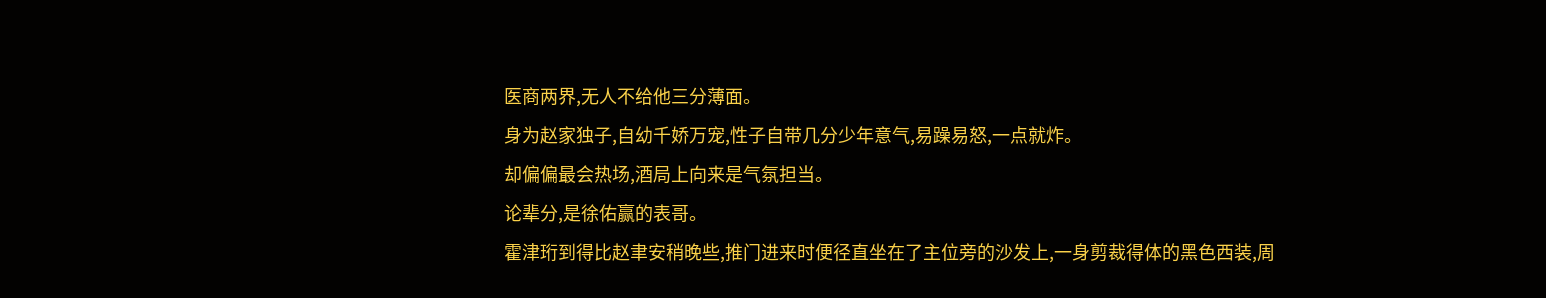医商两界,无人不给他三分薄面。
身为赵家独子,自幼千娇万宠,性子自带几分少年意气,易躁易怒,一点就炸。
却偏偏最会热场,酒局上向来是气氛担当。
论辈分,是徐佑赢的表哥。
霍津珩到得比赵聿安稍晚些,推门进来时便径直坐在了主位旁的沙发上,一身剪裁得体的黑色西装,周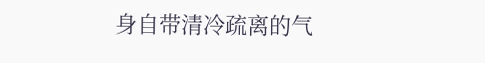身自带清冷疏离的气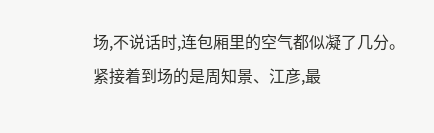场,不说话时,连包厢里的空气都似凝了几分。
紧接着到场的是周知景、江彦,最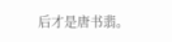后才是唐书翡。